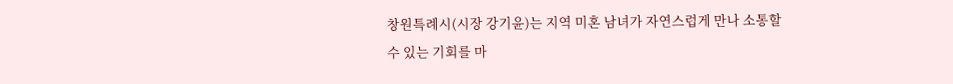창원특례시(시장 강기윤)는 지역 미혼 남녀가 자연스럽게 만나 소통할 수 있는 기회를 마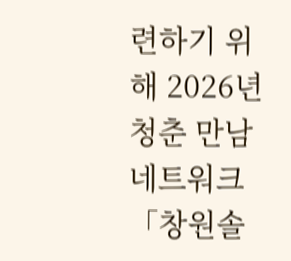련하기 위해 2026년 청춘 만남 네트워크 「창원솔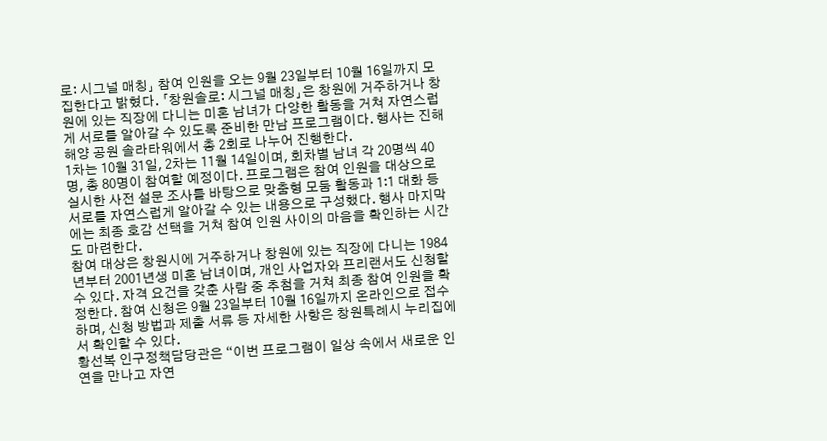로: 시그널 매칭」 참여 인원을 오는 9월 23일부터 10월 16일까지 모집한다고 밝혔다. 「창원솔로: 시그널 매칭」은 창원에 거주하거나 창원에 있는 직장에 다니는 미혼 남녀가 다양한 활동을 거쳐 자연스럽게 서로를 알아갈 수 있도록 준비한 만남 프로그램이다. 행사는 진해 해양 공원 솔라타워에서 총 2회로 나누어 진행한다.
1차는 10월 31일, 2차는 11월 14일이며, 회차별 남녀 각 20명씩 40명, 총 80명이 참여할 예정이다. 프로그램은 참여 인원을 대상으로 실시한 사전 설문 조사를 바탕으로 맞춤형 모둠 활동과 1:1 대화 등 서로를 자연스럽게 알아갈 수 있는 내용으로 구성했다. 행사 마지막에는 최종 호감 선택을 거쳐 참여 인원 사이의 마음을 확인하는 시간도 마련한다.
참여 대상은 창원시에 거주하거나 창원에 있는 직장에 다니는 1984년부터 2001년생 미혼 남녀이며, 개인 사업자와 프리랜서도 신청할 수 있다. 자격 요건을 갖춘 사람 중 추첨을 거쳐 최종 참여 인원을 확정한다. 참여 신청은 9월 23일부터 10월 16일까지 온라인으로 접수하며, 신청 방법과 제출 서류 등 자세한 사항은 창원특례시 누리집에서 확인할 수 있다.
황선복 인구정책담당관은 “이번 프로그램이 일상 속에서 새로운 인연을 만나고 자연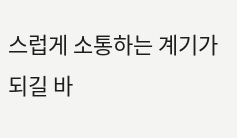스럽게 소통하는 계기가 되길 바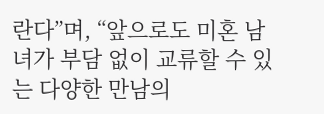란다”며, “앞으로도 미혼 남녀가 부담 없이 교류할 수 있는 다양한 만남의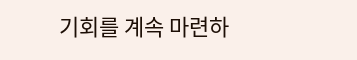기회를 계속 마련하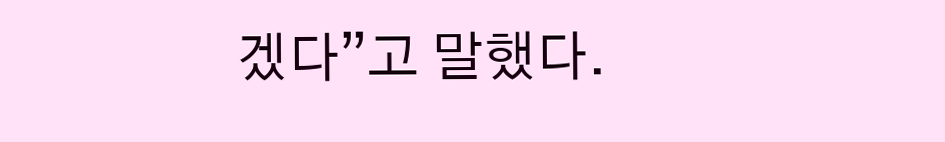겠다”고 말했다.